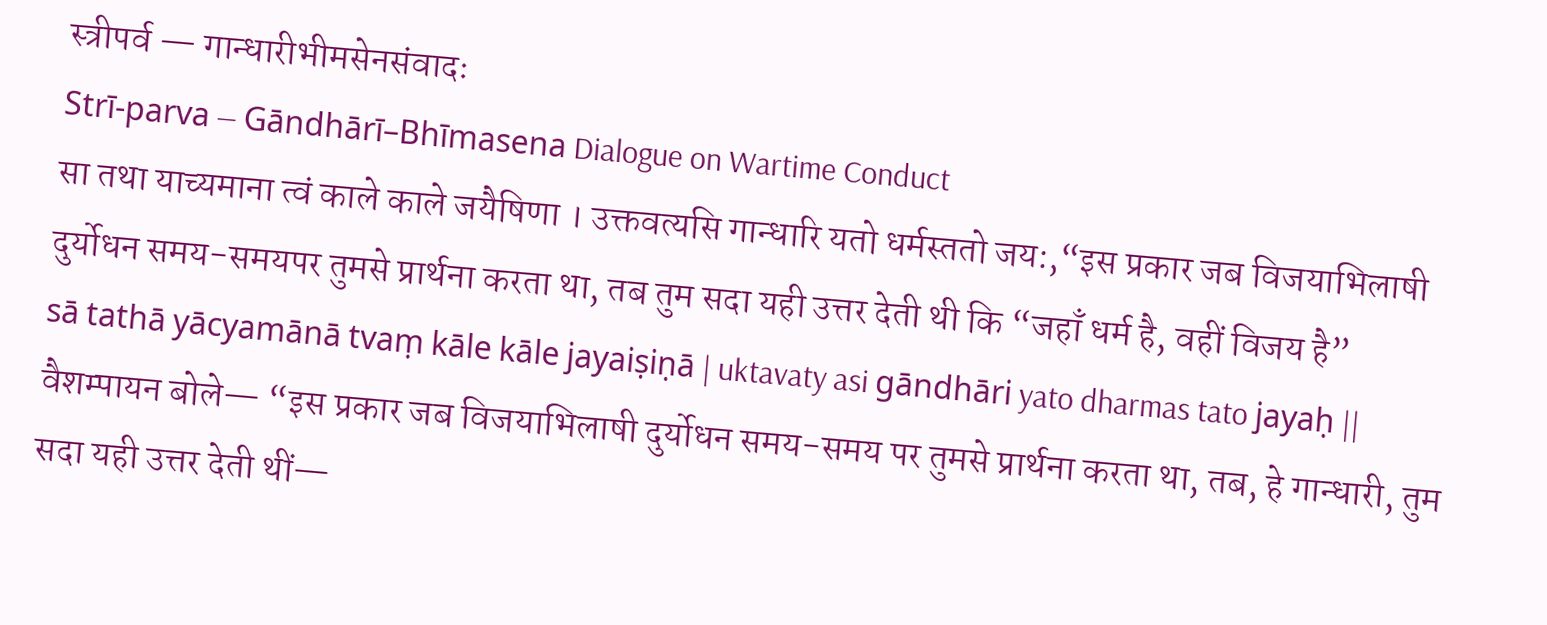स्त्रीपर्व — गान्धारीभीमसेनसंवादः
Strī-parva — Gāndhārī–Bhīmasena Dialogue on Wartime Conduct
सा तथा याच्यमाना त्वं काले काले जयैषिणा । उक्तवत्यसि गान्धारि यतो धर्मस्ततो जय:,“इस प्रकार जब विजयाभिलाषी दुर्योधन समय-समयपर तुमसे प्रार्थना करता था, तब तुम सदा यही उत्तर देती थी कि “जहाँ धर्म है, वहीं विजय है”
sā tathā yācyamānā tvaṃ kāle kāle jayaiṣiṇā | uktavaty asi gāndhāri yato dharmas tato jayaḥ ||
वैशम्पायन बोले— “इस प्रकार जब विजयाभिलाषी दुर्योधन समय-समय पर तुमसे प्रार्थना करता था, तब, हे गान्धारी, तुम सदा यही उत्तर देती थीं—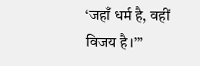‘जहाँ धर्म है, वहीं विजय है।’”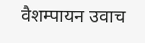वैशम्पायन उवाच